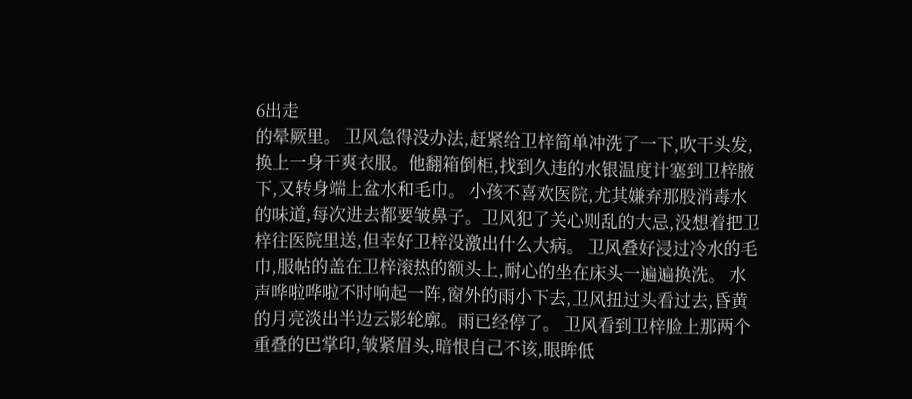6出走
的晕厥里。 卫风急得没办法,赶紧给卫梓简单冲洗了一下,吹干头发,换上一身干爽衣服。他翻箱倒柜,找到久违的水银温度计塞到卫梓腋下,又转身端上盆水和毛巾。 小孩不喜欢医院,尤其嫌弃那股消毒水的味道,每次进去都要皱鼻子。卫风犯了关心则乱的大忌,没想着把卫梓往医院里送,但幸好卫梓没激出什么大病。 卫风叠好浸过冷水的毛巾,服帖的盖在卫梓滚热的额头上,耐心的坐在床头一遍遍换洗。 水声哗啦哗啦不时响起一阵,窗外的雨小下去,卫风扭过头看过去,昏黄的月亮淡出半边云影轮廓。雨已经停了。 卫风看到卫梓脸上那两个重叠的巴掌印,皱紧眉头,暗恨自己不该,眼眸低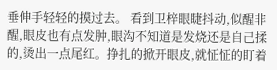垂伸手轻轻的摸过去。 看到卫梓眼睫抖动,似醒非醒,眼皮也有点发肿,眼沟不知道是发烧还是自己揉的,烫出一点尾红。挣扎的掀开眼皮,就怔怔的盯着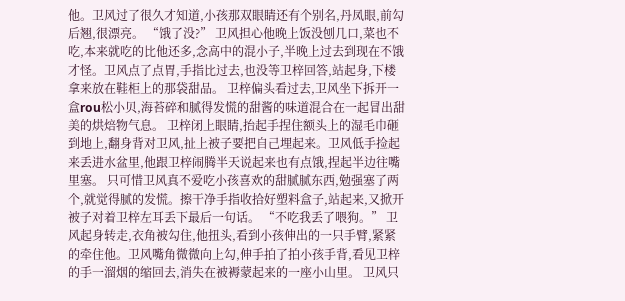他。卫风过了很久才知道,小孩那双眼睛还有个别名,丹凤眼,前勾后翘,很漂亮。 “饿了没?” 卫风担心他晚上饭没刨几口,菜也不吃,本来就吃的比他还多,念高中的混小子,半晚上过去到现在不饿才怪。卫风点了点胃,手指比过去,也没等卫梓回答,站起身,下楼拿来放在鞋柜上的那袋甜品。 卫梓偏头看过去,卫风坐下拆开一盒rou松小贝,海苔碎和腻得发慌的甜酱的味道混合在一起冒出甜美的烘焙物气息。 卫梓闭上眼睛,抬起手捏住额头上的湿毛巾砸到地上,翻身背对卫风,扯上被子要把自己埋起来。卫风低手捡起来丢进水盆里,他跟卫梓闹腾半天说起来也有点饿,捏起半边往嘴里塞。 只可惜卫风真不爱吃小孩喜欢的甜腻腻东西,勉强塞了两个,就觉得腻的发慌。擦干净手指收拾好塑料盒子,站起来,又掀开被子对着卫梓左耳丢下最后一句话。 “不吃我丢了喂狗。” 卫风起身转走,衣角被勾住,他扭头,看到小孩伸出的一只手臂,紧紧的牵住他。卫风嘴角微微向上勾,伸手拍了拍小孩手背,看见卫梓的手一溜烟的缩回去,消失在被褥蒙起来的一座小山里。 卫风只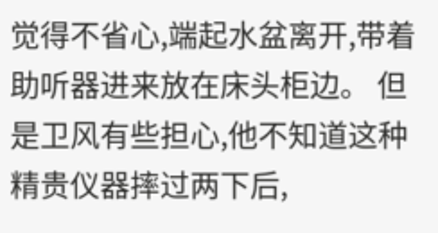觉得不省心,端起水盆离开,带着助听器进来放在床头柜边。 但是卫风有些担心,他不知道这种精贵仪器摔过两下后,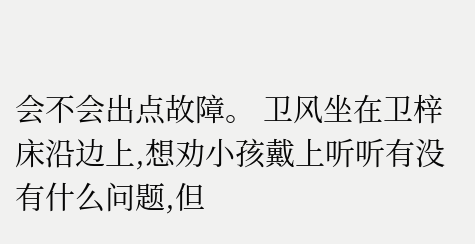会不会出点故障。 卫风坐在卫梓床沿边上,想劝小孩戴上听听有没有什么问题,但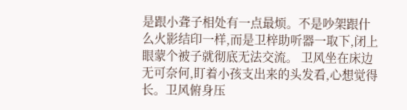是跟小聋子相处有一点最烦。不是吵架跟什么火影结印一样,而是卫梓助听器一取下,闭上眼蒙个被子就彻底无法交流。 卫风坐在床边无可奈何,盯着小孩支出来的头发看,心想觉得长。卫风俯身压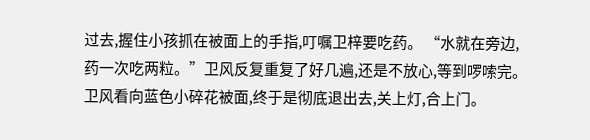过去,握住小孩抓在被面上的手指,叮嘱卫梓要吃药。 “水就在旁边,药一次吃两粒。”卫风反复重复了好几遍,还是不放心,等到啰嗦完。 卫风看向蓝色小碎花被面,终于是彻底退出去,关上灯,合上门。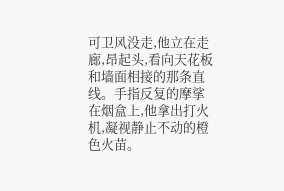可卫风没走,他立在走廊,昂起头,看向天花板和墙面相接的那条直线。手指反复的摩挲在烟盒上,他拿出打火机,凝视静止不动的橙色火苗。